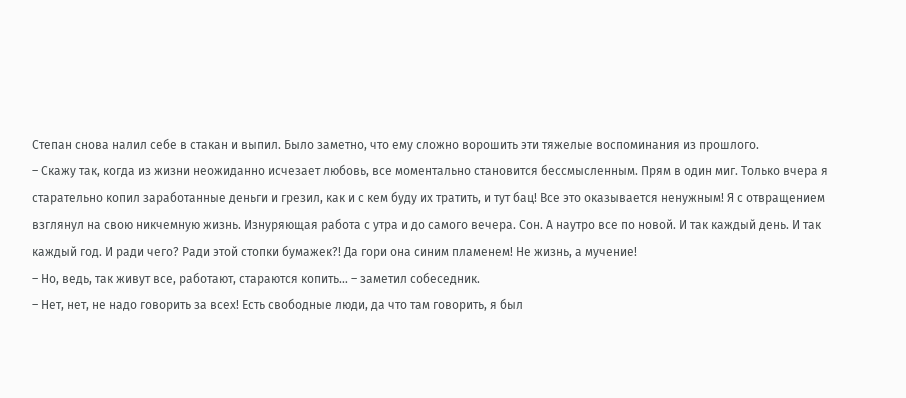Степан снова налил себе в стакан и выпил. Было заметно, что ему сложно ворошить эти тяжелые воспоминания из прошлого.
– Скажу так, когда из жизни неожиданно исчезает любовь, все моментально становится бессмысленным. Прям в один миг. Только вчера я старательно копил заработанные деньги и грезил, как и с кем буду их тратить, и тут бац! Все это оказывается ненужным! Я с отвращением взглянул на свою никчемную жизнь. Изнуряющая работа с утра и до самого вечера. Сон. А наутро все по новой. И так каждый день. И так каждый год. И ради чего? Ради этой стопки бумажек?! Да гори она синим пламенем! Не жизнь, а мучение!
– Но, ведь, так живут все, работают, стараются копить… – заметил собеседник.
– Нет, нет, не надо говорить за всех! Есть свободные люди, да что там говорить, я был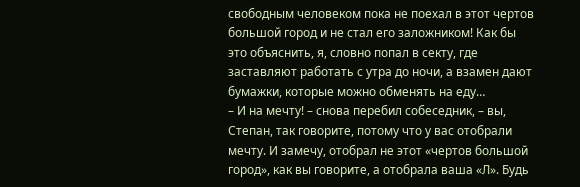свободным человеком пока не поехал в этот чертов большой город и не стал его заложником! Как бы это объяснить, я, словно попал в секту, где заставляют работать с утра до ночи, а взамен дают бумажки, которые можно обменять на еду…
– И на мечту! – снова перебил собеседник, – вы, Степан, так говорите, потому что у вас отобрали мечту. И замечу, отобрал не этот «чертов большой город», как вы говорите, а отобрала ваша «Л». Будь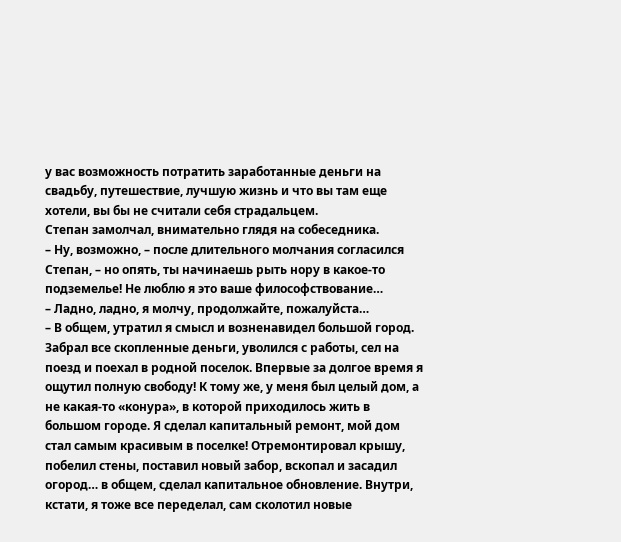у вас возможность потратить заработанные деньги на свадьбу, путешествие, лучшую жизнь и что вы там еще хотели, вы бы не считали себя страдальцем.
Степан замолчал, внимательно глядя на собеседника.
– Ну, возможно, – после длительного молчания согласился Степан, – но опять, ты начинаешь рыть нору в какое-то подземелье! Не люблю я это ваше философствование…
– Ладно, ладно, я молчу, продолжайте, пожалуйста…
– В общем, утратил я смысл и возненавидел большой город. Забрал все скопленные деньги, уволился с работы, сел на поезд и поехал в родной поселок. Впервые за долгое время я ощутил полную свободу! К тому же, у меня был целый дом, а не какая-то «конура», в которой приходилось жить в большом городе. Я сделал капитальный ремонт, мой дом стал самым красивым в поселке! Отремонтировал крышу, побелил стены, поставил новый забор, вскопал и засадил огород… в общем, сделал капитальное обновление. Внутри, кстати, я тоже все переделал, сам сколотил новые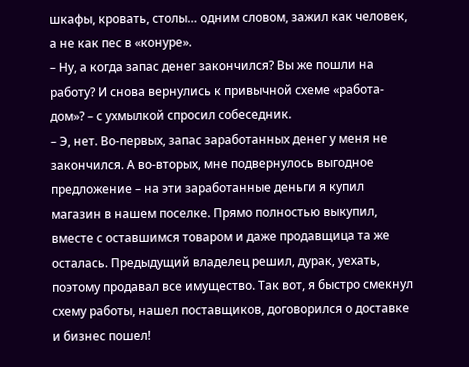шкафы, кровать, столы… одним словом, зажил как человек, а не как пес в «конуре».
– Ну, а когда запас денег закончился? Вы же пошли на работу? И снова вернулись к привычной схеме «работа-дом»? – с ухмылкой спросил собеседник.
– Э, нет. Во-первых, запас заработанных денег у меня не закончился. А во-вторых, мне подвернулось выгодное предложение – на эти заработанные деньги я купил магазин в нашем поселке. Прямо полностью выкупил, вместе с оставшимся товаром и даже продавщица та же осталась. Предыдущий владелец решил, дурак, уехать, поэтому продавал все имущество. Так вот, я быстро смекнул схему работы, нашел поставщиков, договорился о доставке и бизнес пошел!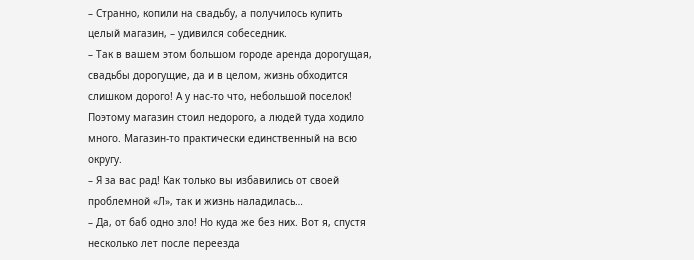– Странно, копили на свадьбу, а получилось купить целый магазин, – удивился собеседник.
– Так в вашем этом большом городе аренда дорогущая, свадьбы дорогущие, да и в целом, жизнь обходится слишком дорого! А у нас-то что, небольшой поселок! Поэтому магазин стоил недорого, а людей туда ходило много. Магазин-то практически единственный на всю округу.
– Я за вас рад! Как только вы избавились от своей проблемной «Л», так и жизнь наладилась…
– Да, от баб одно зло! Но куда же без них. Вот я, спустя несколько лет после переезда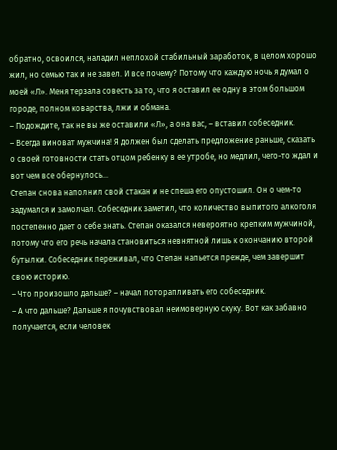обратно, освоился, наладил неплохой стабильный заработок, в целом хорошо жил, но семью так и не завел. И все почему? Потому что каждую ночь я думал о моей «Л». Меня терзала совесть за то, что я оставил ее одну в этом большом городе, полном коварства, лжи и обмана.
– Подождите, так не вы же оставили «Л», а она вас, – вставил собеседник.
– Всегда виноват мужчина! Я должен был сделать предложение раньше, сказать о своей готовности стать отцом ребенку в ее утробе, но медлил, чего-то ждал и вот чем все обернулось…
Степан снова наполнил свой стакан и не спеша его опустошил. Он о чем-то задумался и замолчал. Собеседник заметил, что количество выпитого алкоголя постепенно дает о себе знать. Степан оказался невероятно крепким мужчиной, потому что его речь начала становиться невнятной лишь к окончанию второй бутылки. Собеседник переживал, что Степан напьется прежде, чем завершит свою историю.
– Что произошло дальше? – начал поторапливать его собеседник.
– А что дальше? Дальше я почувствовал неимоверную скуку. Вот как забавно получается, если человек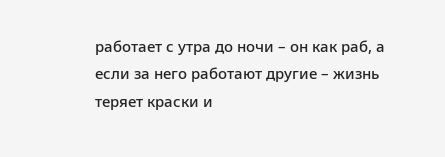работает с утра до ночи – он как раб, а если за него работают другие – жизнь теряет краски и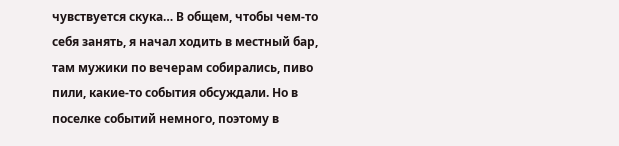чувствуется скука… В общем, чтобы чем-то себя занять, я начал ходить в местный бар, там мужики по вечерам собирались, пиво пили, какие-то события обсуждали. Но в поселке событий немного, поэтому в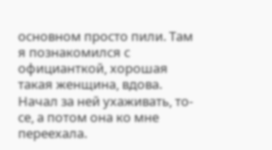основном просто пили. Там я познакомился с официанткой, хорошая такая женщина, вдова. Начал за ней ухаживать, то-се, а потом она ко мне переехала.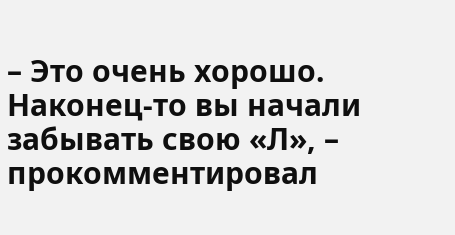– Это очень хорошо. Наконец-то вы начали забывать свою «Л», – прокомментировал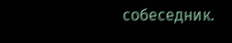собеседник.